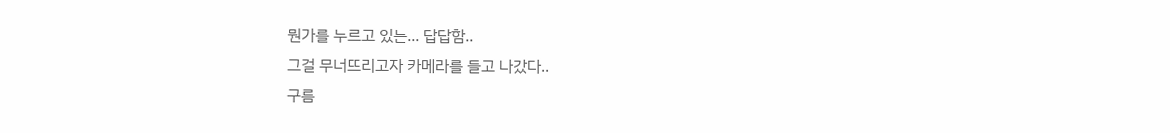뭔가를 누르고 있는... 답답함..
그걸 무너뜨리고자 카메라를 들고 나갔다..
구름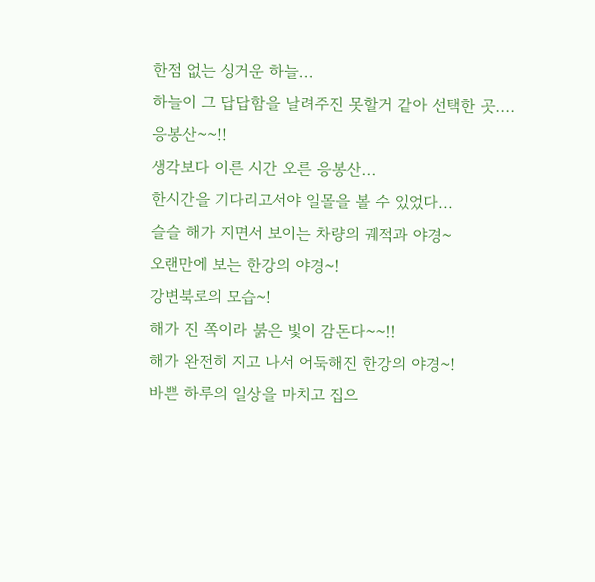한점 없는 싱거운 하늘...
하늘이 그 답답함을 날려주진 못할거 같아 선택한 곳....
응봉산~~!!
생각보다 이른 시간 오른 응봉산...
한시간을 기다리고서야 일몰을 볼 수 있었다...
슬슬 해가 지면서 보이는 차량의 궤적과 야경~
오랜만에 보는 한강의 야경~!
강변북로의 모습~!
해가 진 쪽이라 붉은 빛이 감돈다~~!!
해가 완전히 지고 나서 어둑해진 한강의 야경~!
바쁜 하루의 일상을 마치고 집으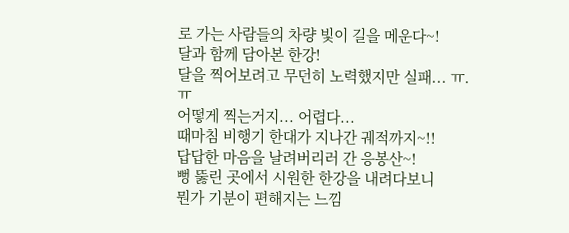로 가는 사람들의 차량 빛이 길을 메운다~!
달과 함께 담아본 한강!
달을 찍어보려고 무던히 노력했지만 실패... ㅠ.ㅠ
어떻게 찍는거지... 어렵다...
때마침 비행기 한대가 지나간 궤적까지~!!
답답한 마음을 날려버리러 간 응봉산~!
뻥 뚫린 곳에서 시원한 한강을 내려다보니
뭔가 기분이 편해지는 느낌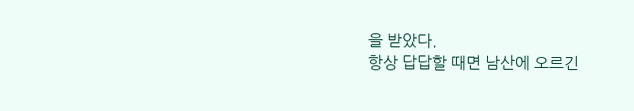을 받았다.
항상 답답할 때면 남산에 오르긴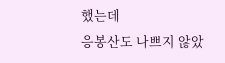했는데
응봉산도 나쁘지 않았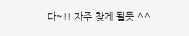다~!! 자주 찾게 될듯 ^^